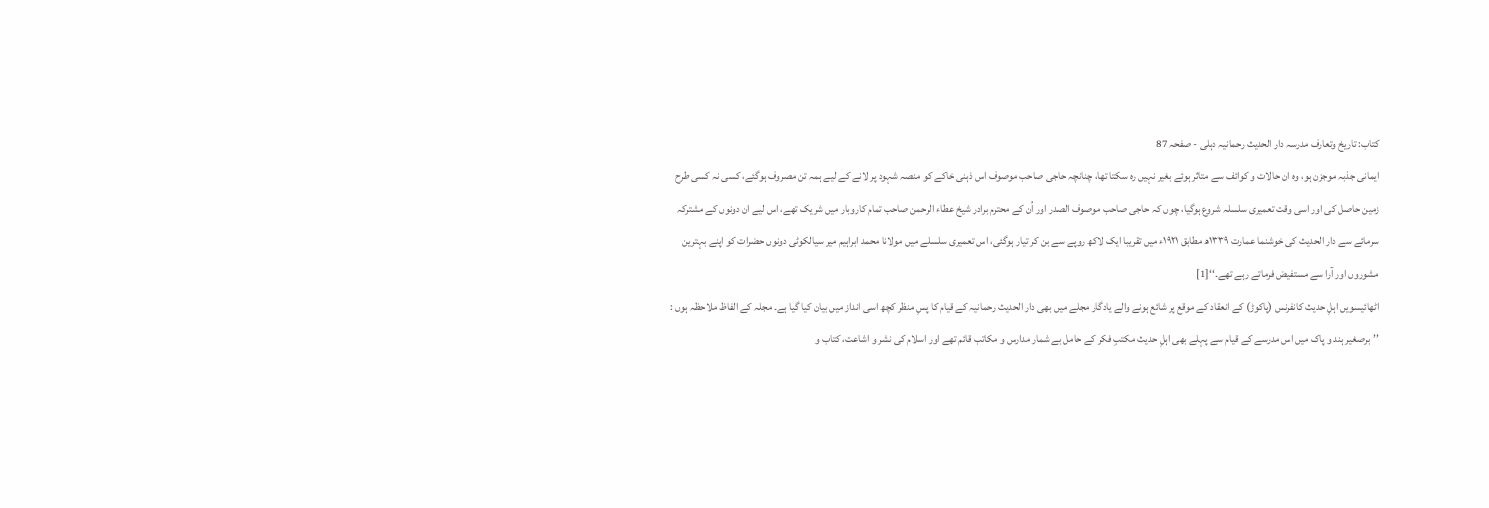کتاب: تاریخ وتعارف مدرسہ دار الحدیث رحمانیہ دہلی - صفحہ 87
ایمانی جذبہ موجزن ہو، وہ ان حالات و کوائف سے متاثر ہوئے بغیر نہیں رہ سکتا تھا، چنانچہ حاجی صاحب موصوف اس ذہنی خاکے کو منصہ شہود پر لانے کے لیے ہمہ تن مصروف ہوگئے، کسی نہ کسی طرح زمین حاصل کی اور اسی وقت تعمیری سلسلہ شروع ہوگیا، چوں کہ حاجی صاحب موصوف الصدر اور اُن کے محترم برادر شیخ عطاء الرحمن صاحب تمام کاروبار میں شریک تھے، اس لیے ان دونوں کے مشترکہ سرمائے سے دار الحدیث کی خوشنما عمارت ۱۳۳۹ھ مطابق ۱۹۲۱ء میں تقریبا ایک لاکھ روپے سے بن کر تیار ہوگئی، اس تعمیری سلسلے میں مولانا محمد ابراہیم میر سیالکوٹی دونوں حضرات کو اپنے بہترین مشوروں اور آرا سے مستفیض فرماتے رہے تھے۔‘‘[1]
اٹھائیسویں اہلِ حدیث کانفرنس (پاکوڑ) کے انعقاد کے موقع پر شائع ہونے والے یادگار مجلے میں بھی دار الحدیث رحمانیہ کے قیام کا پسِ منظر کچھ اسی انداز میں بیان کیا گیا ہے۔ مجلہ کے الفاظ ملاحظہ ہوں :
’’برصغیر ہند و پاک میں اس مدرسے کے قیام سے پہلے بھی اہلِ حدیث مکتبِ فکر کے حامل بے شمار مدارس و مکاتب قائم تھے اور اسلام کی نشر و اشاعت، کتاب و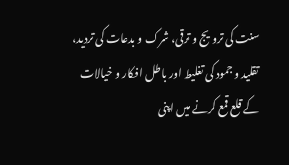سنت کی ترویج و ترقی، شرک و بدعات کی تردید، تقلید و جمود کی تغلیط اور باطل افکار و خیالات کے قلع قمع کرنے میں اپنی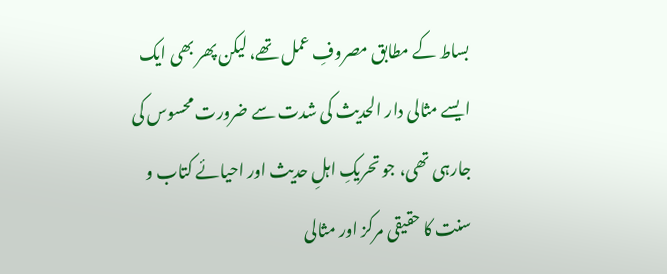بساط کے مطابق مصروفِ عمل تھے، لیکن پھر بھی ایک ایسے مثالی دار الحدیث کی شدت سے ضرورت محسوس کی جارہی تھی، جو تحریکِ اہلِ حدیث اور احیائے کتاب و سنت کا حقیقی مرکز اور مثالی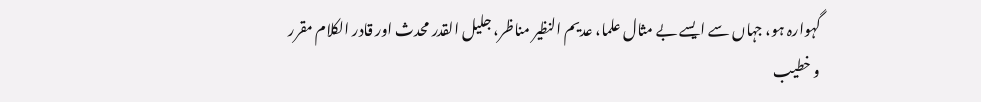گہوارہ ہو، جہاں سے ایسے بے مثال علما، عدیم النظیر مناظر، جلیل القدر محدث اور قادر الکلام مقرر و خطیب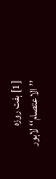[1] ہفت روزہ ’’الاعتصام‘‘ لاہور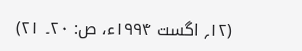(۱۲؍ اگست ۱۹۹۴ء، ص: ۲۰۔ ۲۱)